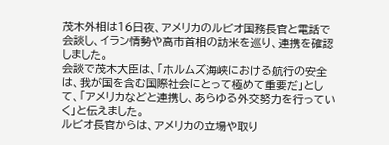茂木外相は16日夜、アメリカのルビオ国務長官と電話で会談し、イラン情勢や高市首相の訪米を巡り、連携を確認しました。
会談で茂木大臣は、「ホルムズ海峡における航行の安全は、我が国を含む国際社会にとって極めて重要だ」として、「アメリカなどと連携し、あらゆる外交努力を行っていく」と伝えました。
ルビオ長官からは、アメリカの立場や取り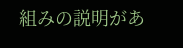組みの説明があ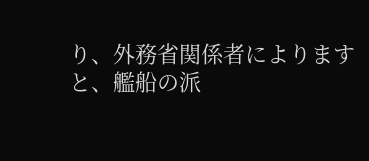り、外務省関係者によりますと、艦船の派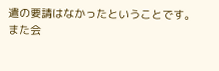遣の要請はなかったということです。
また会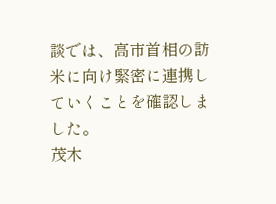談では、高市首相の訪米に向け緊密に連携していくことを確認しました。
茂木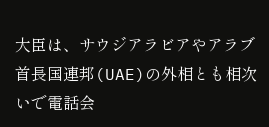大臣は、サウジアラビアやアラブ首長国連邦(UAE)の外相とも相次いで電話会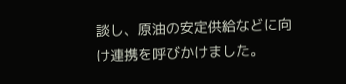談し、原油の安定供給などに向け連携を呼びかけました。